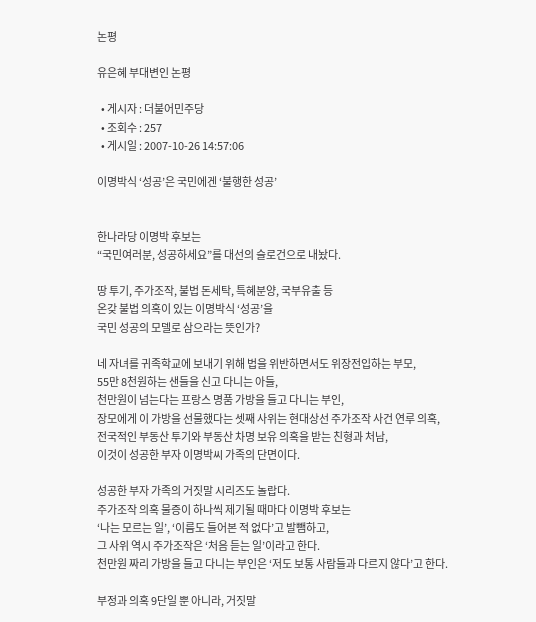논평

유은혜 부대변인 논평

  • 게시자 : 더불어민주당
  • 조회수 : 257
  • 게시일 : 2007-10-26 14:57:06

이명박식 ‘성공’은 국민에겐 ‘불행한 성공’


한나라당 이명박 후보는
“국민여러분, 성공하세요”를 대선의 슬로건으로 내놨다.

땅 투기, 주가조작, 불법 돈세탁, 특혜분양, 국부유출 등
온갖 불법 의혹이 있는 이명박식 ‘성공’을
국민 성공의 모델로 삼으라는 뜻인가?

네 자녀를 귀족학교에 보내기 위해 법을 위반하면서도 위장전입하는 부모,
55만 8천원하는 샌들을 신고 다니는 아들,
천만원이 넘는다는 프랑스 명품 가방을 들고 다니는 부인,
장모에게 이 가방을 선물했다는 셋째 사위는 현대상선 주가조작 사건 연루 의혹,
전국적인 부동산 투기와 부동산 차명 보유 의혹을 받는 친형과 처남,
이것이 성공한 부자 이명박씨 가족의 단면이다.

성공한 부자 가족의 거짓말 시리즈도 놀랍다.
주가조작 의혹 물증이 하나씩 제기될 때마다 이명박 후보는
‘나는 모르는 일’, ‘이름도 들어본 적 없다’고 발뺌하고,
그 사위 역시 주가조작은 ‘처음 듣는 일’이라고 한다.
천만원 짜리 가방을 들고 다니는 부인은 ‘저도 보통 사람들과 다르지 않다’고 한다.

부정과 의혹 9단일 뿐 아니라, 거짓말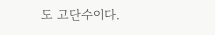도 고단수이다.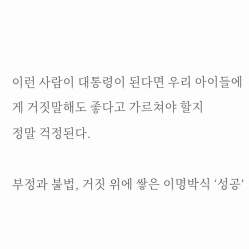이런 사람이 대통령이 된다면 우리 아이들에게 거짓말해도 좋다고 가르쳐야 할지
정말 걱정된다.

부정과 불법, 거짓 위에 쌓은 이명박식 ‘성공’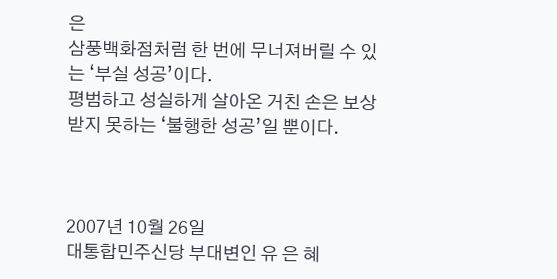은
삼풍백화점처럼 한 번에 무너져버릴 수 있는 ‘부실 성공’이다.
평범하고 성실하게 살아온 거친 손은 보상받지 못하는 ‘불행한 성공’일 뿐이다.



2007년 10월 26일
대통합민주신당 부대변인 유 은 혜